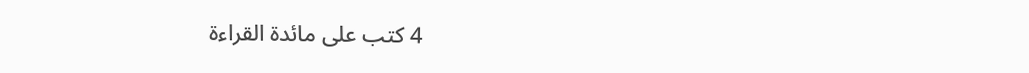4 كتب على مائدة القراءة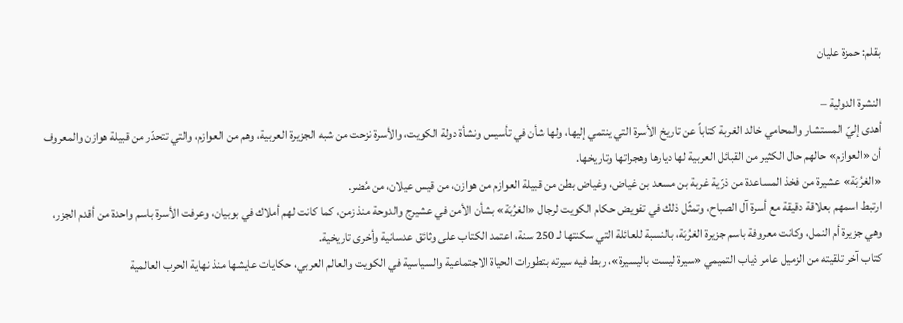بقلم: حمزة عليان

النشرة الدولية –
أهدى إليّ المستشار والمحامي خالد الغربة كتاباً عن تاريخ الأسرة التي ينتمي إليها، ولها شأن في تأسيس ونشأة دولة الكويت، والأسرة نزحت من شبه الجزيرة العربية، وهم من العوازم، والتي تتحدّر من قبيلة هوازن والمعروف أن «العوازم» حالهم حال الكثير من القبائل العربية لها ديارها وهجراتها وتاريخها.
«الغرُبَة» عشيرة من فخذ المساعدة من ذرّية غربة بن مسعد بن غياض، وغياض بطن من قبيلة العوازم من هوازن، من قيس عيلان، من مُضر.
ارتبط اسمهم بعلاقة دقيقة مع أسرة آل الصباح، وتمثّل ذلك في تفويض حكام الكويت لرجال «الغرُبَة» بشأن الأمن في عشيرج والدوحة منذ زمن، كما كانت لهم أملاك في بوبيان، وعرفت الأسرة باسم واحدة من أقدم الجزر، وهي جزيرة أم النمل، وكانت معروفة باسم جزيرة الغرُبَة، بالنسبة للعائلة التي سكنتها لـ 250 سنة، اعتمد الكتاب على وثائق عدسانية وأخرى تاريخية.
كتاب آخر تلقيته من الزميل عامر ذياب التميمي «سيرة ليست باليسيرة»، ربط فيه سيرته بتطورات الحياة الاجتماعية والسياسية في الكويت والعالم العربي، حكايات عايشها منذ نهاية الحرب العالمية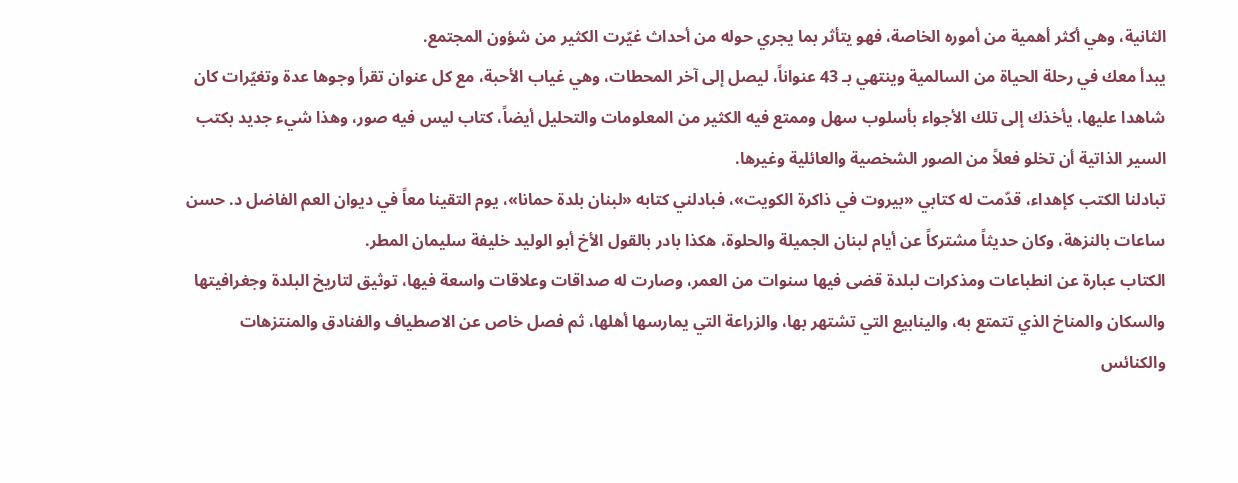الثانية، وهي أكثر أهمية من أموره الخاصة، فهو يتأثر بما يجري حوله من أحداث غيّرت الكثير من شؤون المجتمع.
يبدأ معك في رحلة الحياة من السالمية وينتهي بـ 43 عنواناً، ليصل إلى آخر المحطات، وهي غياب الأحبة، مع كل عنوان تقرأ وجوها عدة وتغيّرات كان شاهدا عليها، يأخذك إلى تلك الأجواء بأسلوب سهل وممتع فيه الكثير من المعلومات والتحليل أيضاً، كتاب ليس فيه صور، وهذا شيء جديد بكتب السير الذاتية أن تخلو فعلاً من الصور الشخصية والعائلية وغيرها.
تبادلنا الكتب كإهداء، قدّمت له كتابي «بيروت في ذاكرة الكويت»، فبادلني كتابه «لبنان بلدة حمانا»، يوم التقينا معاً في ديوان العم الفاضل د. حسن ساعات بالنزهة، وكان حديثاً مشتركاً عن أيام لبنان الجميلة والحلوة، هكذا بادر بالقول الأخ أبو الوليد خليفة سليمان المطر.
الكتاب عبارة عن انطباعات ومذكرات لبلدة قضى فيها سنوات من العمر، وصارت له صداقات وعلاقات واسعة فيها، توثيق لتاريخ البلدة وجغرافيتها والسكان والمناخ الذي تتمتع به، والينابيع التي تشتهر بها، والزراعة التي يمارسها أهلها، ثم فصل خاص عن الاصطياف والفنادق والمنتزهات والكنائس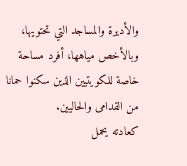والأديرة والمساجد التي تحتويها، وبالأخص مياهها، أفرد مساحة خاصة للكويتيين الذين سكنوا حمانا من القدامى والحاليين.
كعادته يحمل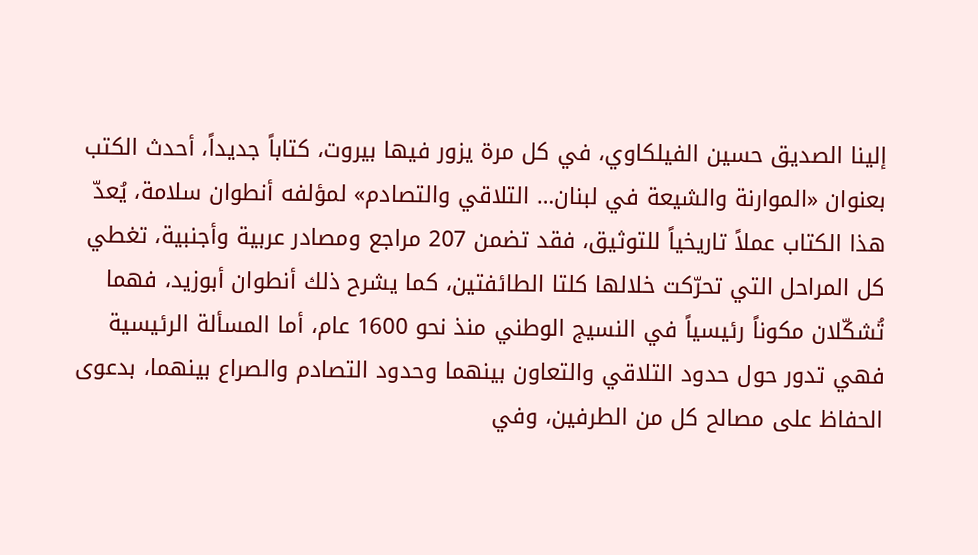إلينا الصديق حسين الفيلكاوي، في كل مرة يزور فيها بيروت، كتاباً جديداً، أحدث الكتب بعنوان «الموارنة والشيعة في لبنان… التلاقي والتصادم» لمؤلفه أنطوان سلامة، يُعدّ هذا الكتاب عملاً تاريخياً للتوثيق، فقد تضمن 207 مراجع ومصادر عربية وأجنبية، تغطي كل المراحل التي تحرّكت خلالها كلتا الطائفتين، كما يشرح ذلك أنطوان أبوزيد، فهما تُشكّلان مكوناً رئيسياً في النسيج الوطني منذ نحو 1600 عام، أما المسألة الرئيسية فهي تدور حول حدود التلاقي والتعاون بينهما وحدود التصادم والصراع بينهما، بدعوى الحفاظ على مصالح كل من الطرفين، وفي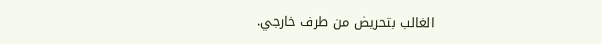الغالب بتحريض من طرف خارجي.